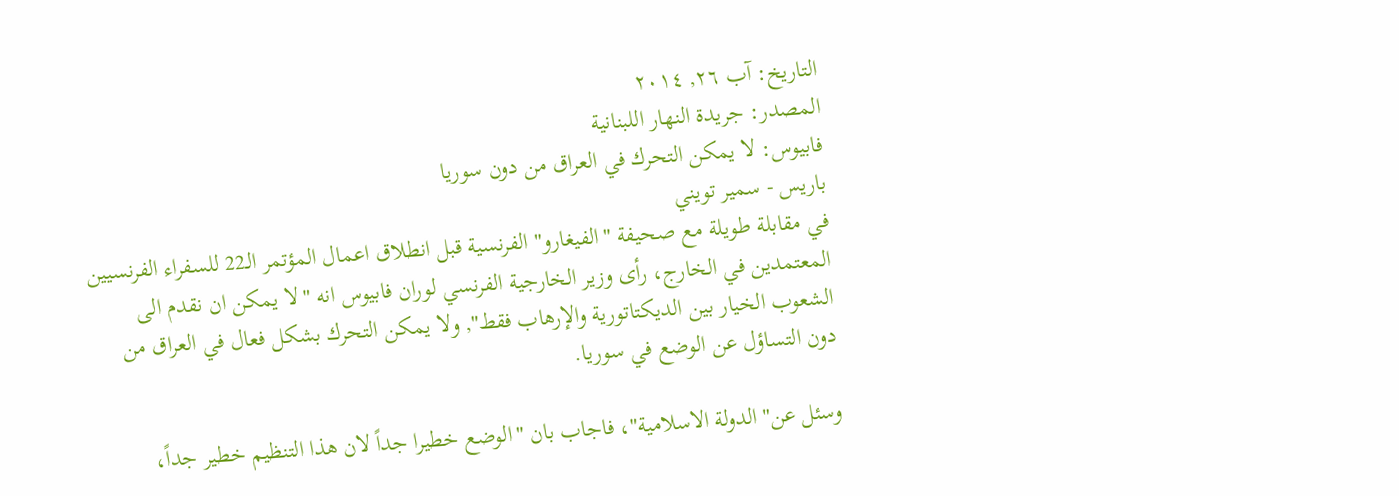التاريخ: آب ٢٦, ٢٠١٤
المصدر: جريدة النهار اللبنانية
فابيوس: لا يمكن التحرك في العراق من دون سوريا
باريس - سمير تويني
في مقابلة طويلة مع صحيفة "الفيغارو" الفرنسية قبل انطلاق اعمال المؤتمر الـ22 للسفراء الفرنسيين المعتمدين في الخارج، رأى وزير الخارجية الفرنسي لوران فابيوس انه "لا يمكن ان نقدم الى الشعوب الخيار بين الديكتاتورية والإرهاب فقط", ولا يمكن التحرك بشكل فعال في العراق من دون التساؤل عن الوضع في سوريا.

وسئل عن"الدولة الاسلامية"، فاجاب بان "الوضع خطيرا جداً لان هذا التنظيم خطير جداً،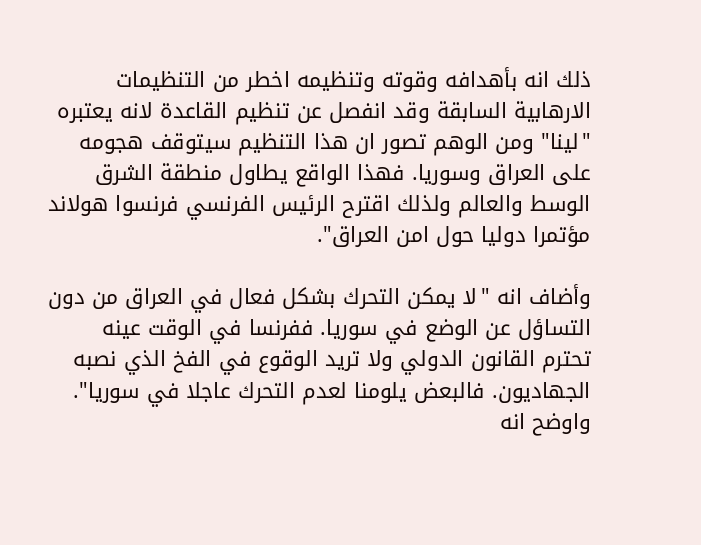ذلك انه بأهدافه وقوته وتنظيمه اخطر من التنظيمات الارهابية السابقة وقد انفصل عن تنظيم القاعدة لانه يعتبره "لينا" ومن الوهم تصور ان هذا التنظيم سيتوقف هجومه على العراق وسوريا. فهذا الواقع يطاول منطقة الشرق الوسط والعالم ولذلك اقترح الرئيس الفرنسي فرنسوا هولاند مؤتمرا دوليا حول امن العراق".

وأضاف انه "لا يمكن التحرك بشكل فعال في العراق من دون التساؤل عن الوضع في سوريا. ففرنسا في الوقت عينه تحترم القانون الدولي ولا تريد الوقوع في الفخ الذي نصبه الجهاديون. فالبعض يلومنا لعدم التحرك عاجلا في سوريا". واوضح انه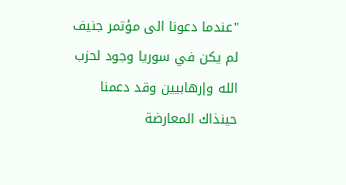"عندما دعونا الى مؤتمر جنيف لم يكن في سوريا وجود لحزب الله وإرهابيين وقد دعمنا حينذاك المعارضة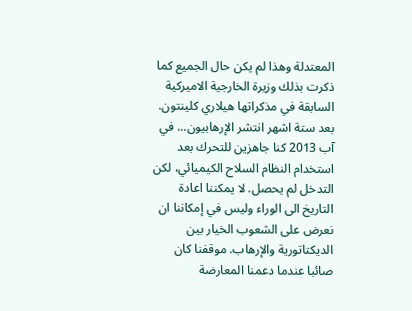المعتدلة وهذا لم يكن حال الجميع كما ذكرت بذلك وزيرة الخارجية الاميركية السابقة في مذكراتها هيلاري كلينتون. بعد ستة اشهر انتشر الإرهابيون... في آب 2013 كنا جاهزين للتحرك بعد استخدام النظام السلاح الكيميائي، لكن التدخل لم يحصل. لا يمكننا اعادة التاريخ الى الوراء وليس في إمكاننا ان نعرض على الشعوب الخيار بين الديكتاتورية والإرهاب. موقفنا كان صائبا عندما دعمنا المعارضة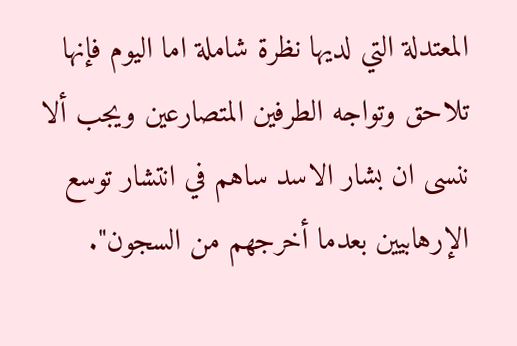المعتدلة التي لديها نظرة شاملة اما اليوم فإنها تلاحق وتواجه الطرفين المتصارعين ويجب ألا ننسى ان بشار الاسد ساهم في انتشار توسع الإرهابيين بعدما أخرجهم من السجون".